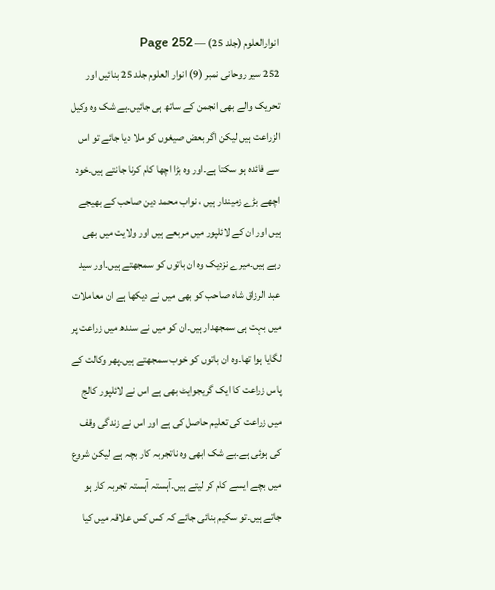انوارالعلوم (جلد 25) — Page 252
252 سیر روحانی نمبر (9) انوار العلوم جلد 25 بنائیں اور تحریک والے بھی انجمن کے ساتھ ہی جائیں۔بے شک وہ وکیل الزراعت ہیں لیکن اگر بعض صیغوں کو ملا دیا جائے تو اس سے فائدہ ہو سکتا ہے۔اور وہ بڑا اچھا کام کرنا جانتے ہیں۔خود اچھے بڑے زمیندار ہیں ، نواب محمد دین صاحب کے بھیجے ہیں اور ان کے لائلپور میں مربعے ہیں اور ولایت میں بھی رہے ہیں۔میرے نزدیک وہ ان باتوں کو سمجھتے ہیں۔اور سید عبد الرزاق شاہ صاحب کو بھی میں نے دیکھا ہے ان معاملات میں بہت ہی سمجھدار ہیں۔ان کو میں نے سندھ میں زراعت پر لگایا ہوا تھا۔وہ ان باتوں کو خوب سمجھتے ہیں۔پھر وکالت کے پاس زراعت کا ایک گریجوایٹ بھی ہے اس نے لائلپور کالج میں زراعت کی تعلیم حاصل کی ہے اور اس نے زندگی وقف کی ہوئی ہے۔بے شک ابھی وہ ناتجربہ کار بچہ ہے لیکن شروع میں بچے ایسے کام کر لیتے ہیں۔آہستہ آہستہ تجربہ کار ہو جاتے ہیں۔تو سکیم بنائی جائے کہ کس کس علاقہ میں کیا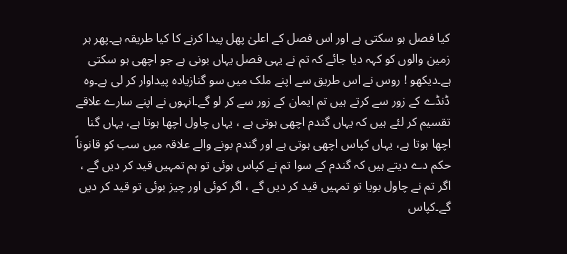کیا فصل ہو سکتی ہے اور اس فصل کے اعلیٰ پھل پیدا کرنے کا کیا طریقہ ہے۔پھر ہر زمین والوں کو کہہ دیا جائے کہ تم نے یہی فصل یہاں بونی ہے جو اچھی ہو سکتی ہے۔دیکھو ! روس نے اس طریق سے اپنے ملک میں سو گنازیادہ پیداوار کر لی ہے۔وہ ڈنڈے کے زور سے کرتے ہیں تم ایمان کے زور سے کر لو گے۔انہوں نے اپنے سارے علاقے تقسیم کر لئے ہیں کہ یہاں گندم اچھی ہوتی ہے ، یہاں چاول اچھا ہوتا ہے، یہاں گنا اچھا ہوتا ہے، یہاں کپاس اچھی ہوتی ہے اور گندم بونے والے علاقہ میں سب کو قانوناً حکم دے دیتے ہیں کہ گندم کے سوا تم نے کپاس ہوئی تو ہم تمہیں قید کر دیں گے ، اگر تم نے چاول بویا تو تمہیں قید کر دیں گے ، اگر کوئی اور چیز بوئی تو قید کر دیں گے۔کپاس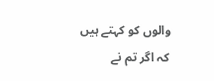والوں کو کہتے ہیں کہ اگر تم نے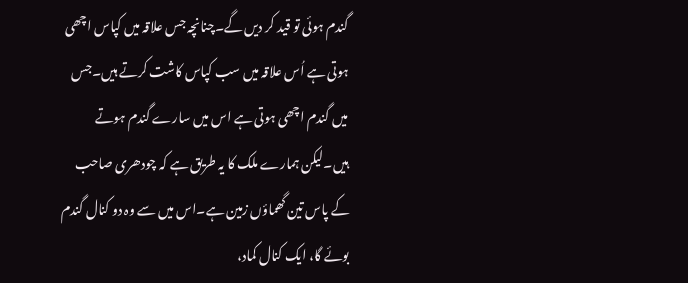گندم ہوئی تو قید کر دیں گے۔چنانچہ جس علاقہ میں کپاس اچھی ہوتی ہے اُس علاقہ میں سب کپاس کاشت کرتے ہیں۔جس میں گندم اچھی ہوتی ہے اس میں سارے گندم ہوتے ہیں۔لیکن ہمارے ملک کا یہ طریق ہے کہ چودھری صاحب کے پاس تین گھماؤں زمین ہے۔اس میں سے وہ دو کنال گندم بوئے گا، ایک کنال کماد،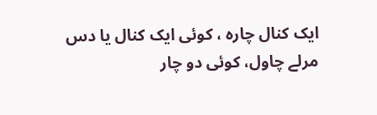ایک کنال چارہ ، کوئی ایک کنال یا دس مرلے چاول، کوئی دو چار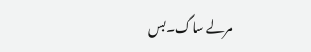مرلے ساگ۔بس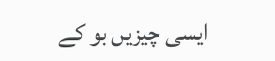ایسی چیزیں بو کے